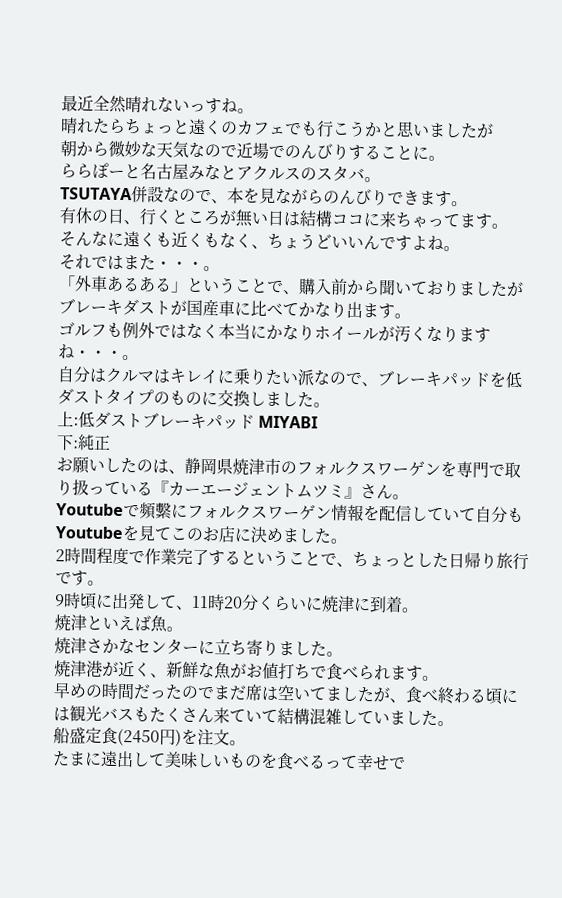最近全然晴れないっすね。
晴れたらちょっと遠くのカフェでも行こうかと思いましたが
朝から微妙な天気なので近場でのんびりすることに。
ららぽーと名古屋みなとアクルスのスタバ。
TSUTAYA併設なので、本を見ながらのんびりできます。
有休の日、行くところが無い日は結構ココに来ちゃってます。
そんなに遠くも近くもなく、ちょうどいいんですよね。
それではまた・・・。
「外車あるある」ということで、購入前から聞いておりましたがブレーキダストが国産車に比べてかなり出ます。
ゴルフも例外ではなく本当にかなりホイールが汚くなりますね・・・。
自分はクルマはキレイに乗りたい派なので、ブレーキパッドを低ダストタイプのものに交換しました。
上:低ダストブレーキパッド MIYABI
下:純正
お願いしたのは、静岡県焼津市のフォルクスワーゲンを専門で取り扱っている『カーエージェントムツミ』さん。
Youtubeで頻繫にフォルクスワーゲン情報を配信していて自分もYoutubeを見てこのお店に決めました。
2時間程度で作業完了するということで、ちょっとした日帰り旅行です。
9時頃に出発して、11時20分くらいに焼津に到着。
焼津といえば魚。
焼津さかなセンターに立ち寄りました。
焼津港が近く、新鮮な魚がお値打ちで食べられます。
早めの時間だったのでまだ席は空いてましたが、食べ終わる頃には観光バスもたくさん来ていて結構混雑していました。
船盛定食(2450円)を注文。
たまに遠出して美味しいものを食べるって幸せで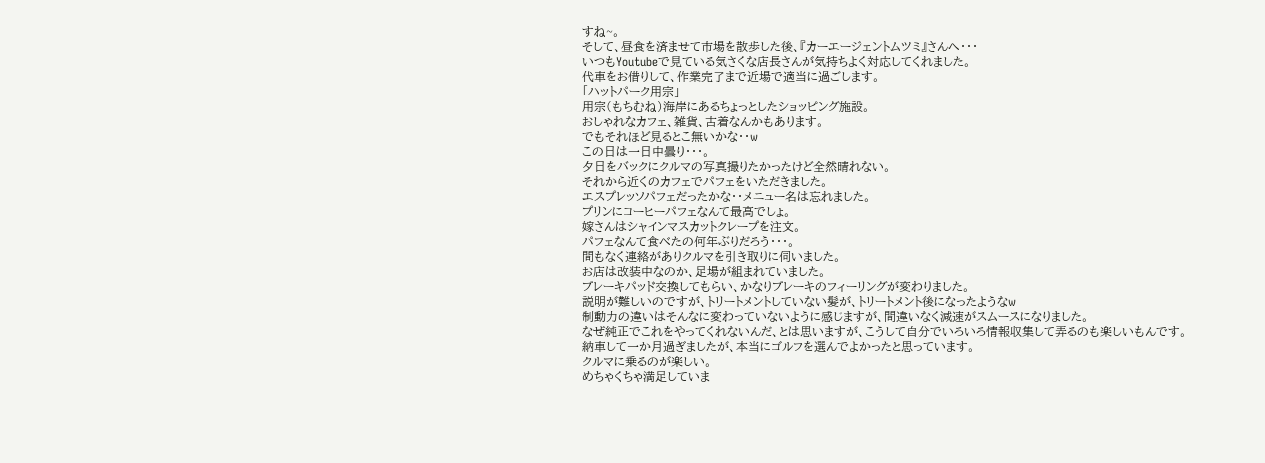すね~。
そして、昼食を済ませて市場を散歩した後、『カーエージェントムツミ』さんへ・・・
いつもYoutubeで見ている気さくな店長さんが気持ちよく対応してくれました。
代車をお借りして、作業完了まで近場で適当に過ごします。
「ハットパーク用宗」
用宗(もちむね)海岸にあるちょっとしたショッピング施設。
おしゃれなカフェ、雑貨、古着なんかもあります。
でもそれほど見るとこ無いかな・・w
この日は一日中曇り・・・。
夕日をバックにクルマの写真撮りたかったけど全然晴れない。
それから近くのカフェでパフェをいただきました。
エスプレッソパフェだったかな・・メニュー名は忘れました。
プリンにコーヒーパフェなんて最高でしょ。
嫁さんはシャインマスカットクレープを注文。
パフェなんて食べたの何年ぶりだろう・・・。
間もなく連絡がありクルマを引き取りに伺いました。
お店は改装中なのか、足場が組まれていました。
ブレーキパッド交換してもらい、かなりブレーキのフィーリングが変わりました。
説明が難しいのですが、トリートメントしていない髪が、トリートメント後になったようなw
制動力の違いはそんなに変わっていないように感じますが、間違いなく減速がスムースになりました。
なぜ純正でこれをやってくれないんだ、とは思いますが、こうして自分でいろいろ情報収集して弄るのも楽しいもんです。
納車して一か月過ぎましたが、本当にゴルフを選んでよかったと思っています。
クルマに乗るのが楽しい。
めちゃくちゃ満足していま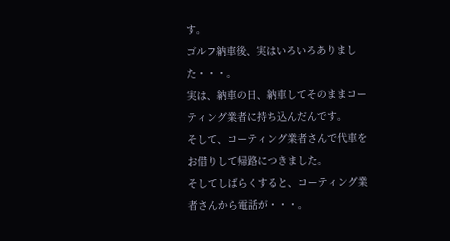す。
ゴルフ納車後、実はいろいろありました・・・。
実は、納車の日、納車してそのままコーティング業者に持ち込んだんです。
そして、コーティング業者さんで代車をお借りして帰路につきました。
そしてしばらくすると、コーティング業者さんから電話が・・・。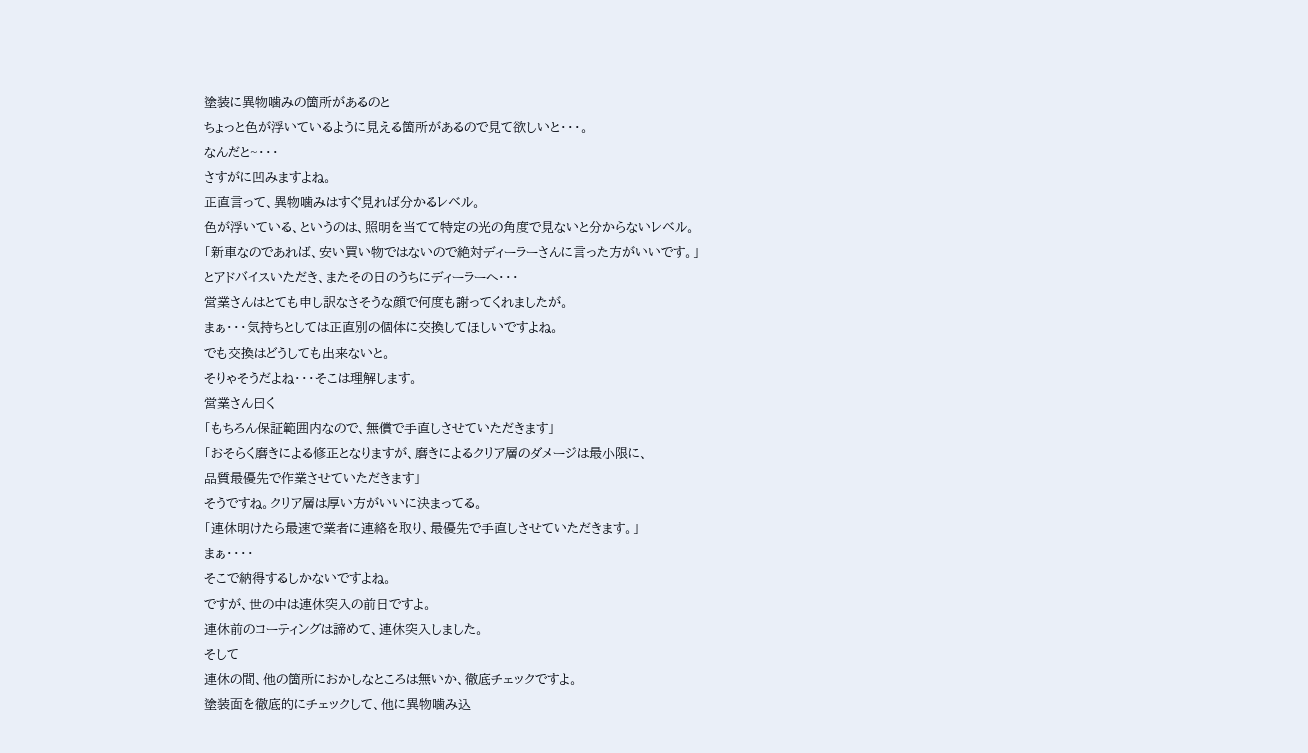塗装に異物噛みの箇所があるのと
ちょっと色が浮いているように見える箇所があるので見て欲しいと・・・。
なんだと~・・・
さすがに凹みますよね。
正直言って、異物噛みはすぐ見れば分かるレベル。
色が浮いている、というのは、照明を当てて特定の光の角度で見ないと分からないレベル。
「新車なのであれば、安い買い物ではないので絶対ディーラーさんに言った方がいいです。」
とアドバイスいただき、またその日のうちにディーラーへ・・・
営業さんはとても申し訳なさそうな顔で何度も謝ってくれましたが。
まぁ・・・気持ちとしては正直別の個体に交換してほしいですよね。
でも交換はどうしても出来ないと。
そりゃそうだよね・・・そこは理解します。
営業さん曰く
「もちろん保証範囲内なので、無償で手直しさせていただきます」
「おそらく磨きによる修正となりますが、磨きによるクリア層のダメージは最小限に、
品質最優先で作業させていただきます」
そうですね。クリア層は厚い方がいいに決まってる。
「連休明けたら最速で業者に連絡を取り、最優先で手直しさせていただきます。」
まぁ・・・・
そこで納得するしかないですよね。
ですが、世の中は連休突入の前日ですよ。
連休前のコーティングは諦めて、連休突入しました。
そして
連休の間、他の箇所におかしなところは無いか、徹底チェックですよ。
塗装面を徹底的にチェックして、他に異物噛み込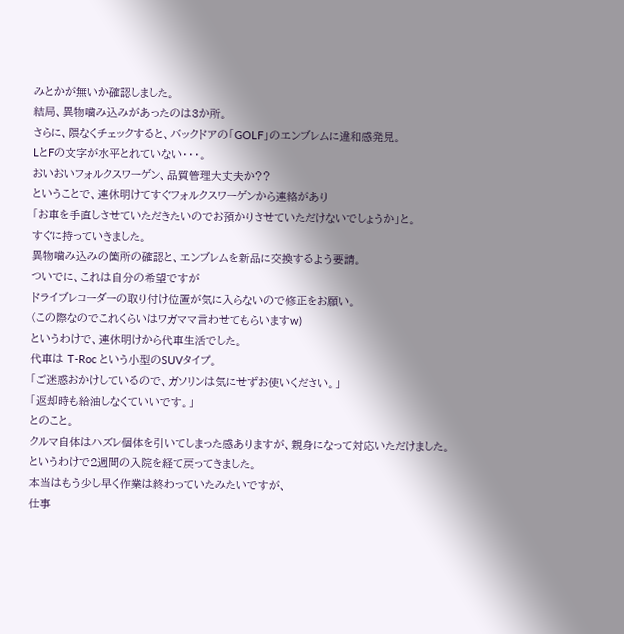みとかが無いか確認しました。
結局、異物噛み込みがあったのは3か所。
さらに、隈なくチェックすると、バックドアの「GOLF」のエンブレムに違和感発見。
LとFの文字が水平とれていない・・・。
おいおいフォルクスワーゲン、品質管理大丈夫か??
ということで、連休明けてすぐフォルクスワーゲンから連絡があり
「お車を手直しさせていただきたいのでお預かりさせていただけないでしょうか」と。
すぐに持っていきました。
異物噛み込みの箇所の確認と、エンブレムを新品に交換するよう要請。
ついでに、これは自分の希望ですが
ドライブレコーダーの取り付け位置が気に入らないので修正をお願い。
(この際なのでこれくらいはワガママ言わせてもらいますw)
というわけで、連休明けから代車生活でした。
代車は T-Roc という小型のSUVタイプ。
「ご迷惑おかけしているので、ガソリンは気にせずお使いください。」
「返却時も給油しなくていいです。」
とのこと。
クルマ自体はハズレ個体を引いてしまった感ありますが、親身になって対応いただけました。
というわけで2週間の入院を経て戻ってきました。
本当はもう少し早く作業は終わっていたみたいですが、
仕事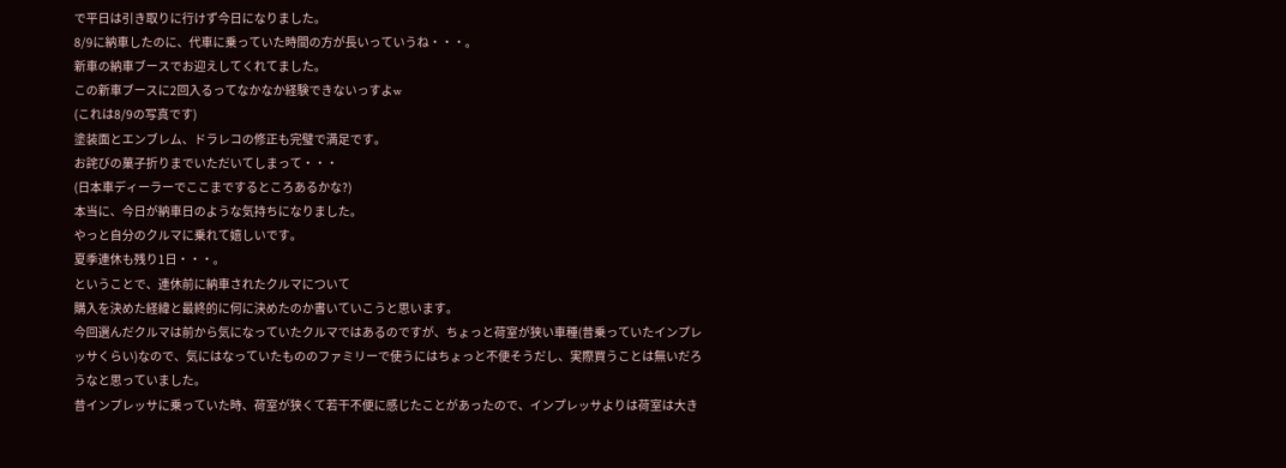で平日は引き取りに行けず今日になりました。
8/9に納車したのに、代車に乗っていた時間の方が長いっていうね・・・。
新車の納車ブースでお迎えしてくれてました。
この新車ブースに2回入るってなかなか経験できないっすよw
(これは8/9の写真です)
塗装面とエンブレム、ドラレコの修正も完璧で満足です。
お詫びの菓子折りまでいただいてしまって・・・
(日本車ディーラーでここまでするところあるかな?)
本当に、今日が納車日のような気持ちになりました。
やっと自分のクルマに乗れて嬉しいです。
夏季連休も残り1日・・・。
ということで、連休前に納車されたクルマについて
購入を決めた経緯と最終的に何に決めたのか書いていこうと思います。
今回選んだクルマは前から気になっていたクルマではあるのですが、ちょっと荷室が狭い車種(昔乗っていたインプレッサくらい)なので、気にはなっていたもののファミリーで使うにはちょっと不便そうだし、実際買うことは無いだろうなと思っていました。
昔インプレッサに乗っていた時、荷室が狭くて若干不便に感じたことがあったので、インプレッサよりは荷室は大き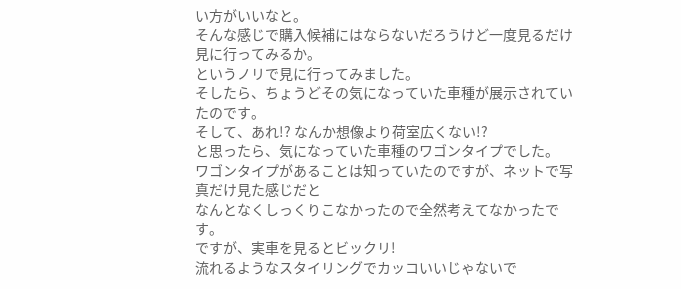い方がいいなと。
そんな感じで購入候補にはならないだろうけど一度見るだけ見に行ってみるか。
というノリで見に行ってみました。
そしたら、ちょうどその気になっていた車種が展示されていたのです。
そして、あれ!? なんか想像より荷室広くない!?
と思ったら、気になっていた車種のワゴンタイプでした。
ワゴンタイプがあることは知っていたのですが、ネットで写真だけ見た感じだと
なんとなくしっくりこなかったので全然考えてなかったです。
ですが、実車を見るとビックリ!
流れるようなスタイリングでカッコいいじゃないで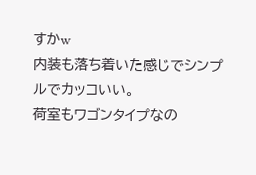すかw
内装も落ち着いた感じでシンプルでカッコいい。
荷室もワゴンタイプなの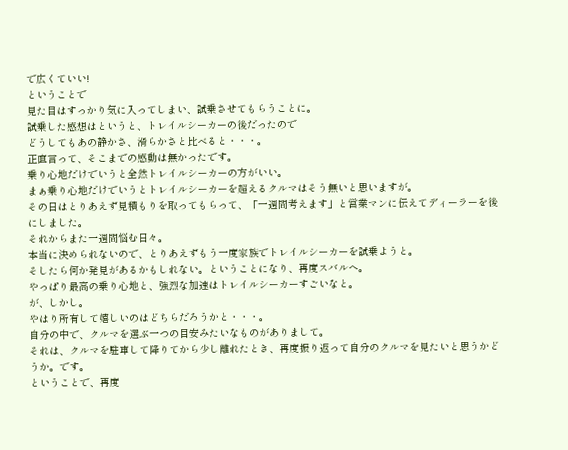で広くていい!
ということで
見た目はすっかり気に入ってしまい、試乗させてもらうことに。
試乗した感想はというと、トレイルシーカーの後だったので
どうしてもあの静かさ、滑らかさと比べると・・・。
正直言って、そこまでの感動は無かったです。
乗り心地だけでいうと全然トレイルシーカーの方がいい。
まぁ乗り心地だけでいうとトレイルシーカーを超えるクルマはそう無いと思いますが。
その日はとりあえず見積もりを取ってもらって、「一週間考えます」と営業マンに伝えてディーラーを後にしました。
それからまた一週間悩む日々。
本当に決められないので、とりあえずもう一度家族でトレイルシーカーを試乗ようと。
そしたら何か発見があるかもしれない。ということになり、再度スバルへ。
やっぱり最高の乗り心地と、強烈な加速はトレイルシーカーすごいなと。
が、しかし。
やはり所有して嬉しいのはどちらだろうかと・・・。
自分の中で、クルマを選ぶ一つの目安みたいなものがありまして。
それは、クルマを駐車して降りてから少し離れたとき、再度振り返って自分のクルマを見たいと思うかどうか。です。
ということで、再度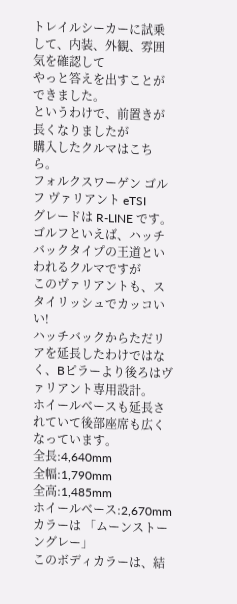トレイルシーカーに試乗して、内装、外観、雰囲気を確認して
やっと答えを出すことができました。
というわけで、前置きが長くなりましたが
購入したクルマはこちら。
フォルクスワーゲン ゴルフ ヴァリアント eTSI
グレードは R-LINE です。
ゴルフといえば、ハッチバックタイプの王道といわれるクルマですが
このヴァリアントも、スタイリッシュでカッコいい!
ハッチバックからただリアを延長したわけではなく、Bピラーより後ろはヴァリアント専用設計。
ホイールベースも延長されていて後部座席も広くなっています。
全長:4,640mm
全幅:1,790mm
全高:1,485mm
ホイールベース:2,670mm
カラーは 「ムーンストーングレー」
このボディカラーは、結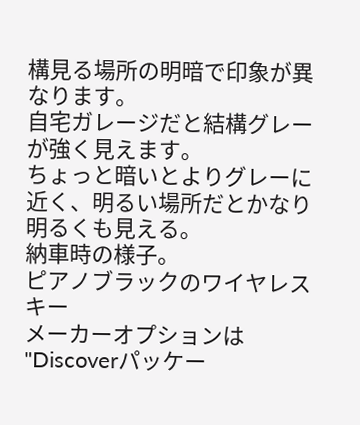構見る場所の明暗で印象が異なります。
自宅ガレージだと結構グレーが強く見えます。
ちょっと暗いとよりグレーに近く、明るい場所だとかなり明るくも見える。
納車時の様子。
ピアノブラックのワイヤレスキー
メーカーオプションは "Discoverパッケー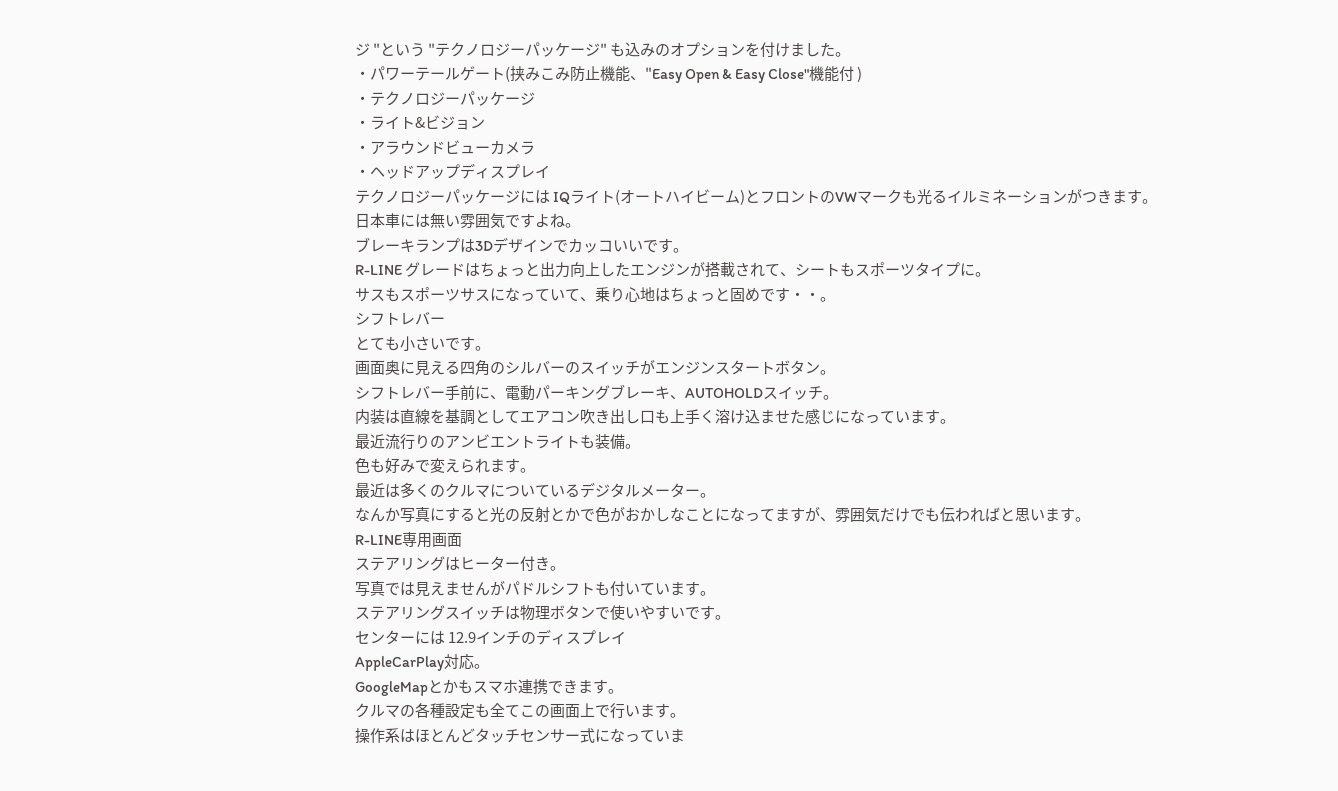ジ "という "テクノロジーパッケージ" も込みのオプションを付けました。
・パワーテールゲート(挟みこみ防止機能、"Easy Open & Easy Close"機能付 )
・テクノロジーパッケージ
・ライト&ビジョン
・アラウンドビューカメラ
・ヘッドアップディスプレイ
テクノロジーパッケージには IQライト(オートハイビーム)とフロントのVWマークも光るイルミネーションがつきます。
日本車には無い雰囲気ですよね。
ブレーキランプは3Dデザインでカッコいいです。
R-LINE グレードはちょっと出力向上したエンジンが搭載されて、シートもスポーツタイプに。
サスもスポーツサスになっていて、乗り心地はちょっと固めです・・。
シフトレバー
とても小さいです。
画面奥に見える四角のシルバーのスイッチがエンジンスタートボタン。
シフトレバー手前に、電動パーキングブレーキ、AUTOHOLDスイッチ。
内装は直線を基調としてエアコン吹き出し口も上手く溶け込ませた感じになっています。
最近流行りのアンビエントライトも装備。
色も好みで変えられます。
最近は多くのクルマについているデジタルメーター。
なんか写真にすると光の反射とかで色がおかしなことになってますが、雰囲気だけでも伝わればと思います。
R-LINE専用画面
ステアリングはヒーター付き。
写真では見えませんがパドルシフトも付いています。
ステアリングスイッチは物理ボタンで使いやすいです。
センターには 12.9インチのディスプレイ
AppleCarPlay対応。
GoogleMapとかもスマホ連携できます。
クルマの各種設定も全てこの画面上で行います。
操作系はほとんどタッチセンサー式になっていま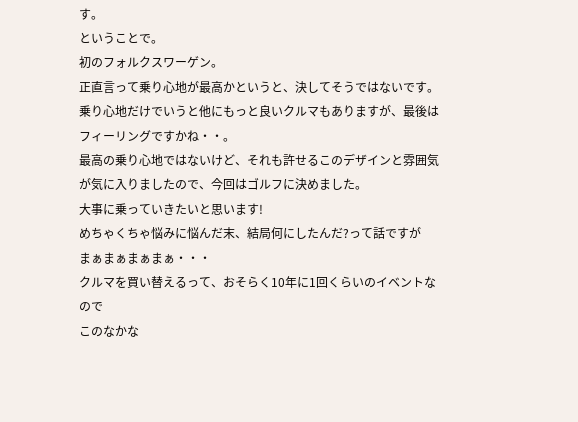す。
ということで。
初のフォルクスワーゲン。
正直言って乗り心地が最高かというと、決してそうではないです。
乗り心地だけでいうと他にもっと良いクルマもありますが、最後はフィーリングですかね・・。
最高の乗り心地ではないけど、それも許せるこのデザインと雰囲気が気に入りましたので、今回はゴルフに決めました。
大事に乗っていきたいと思います!
めちゃくちゃ悩みに悩んだ末、結局何にしたんだ?って話ですが
まぁまぁまぁまぁ・・・
クルマを買い替えるって、おそらく10年に1回くらいのイベントなので
このなかな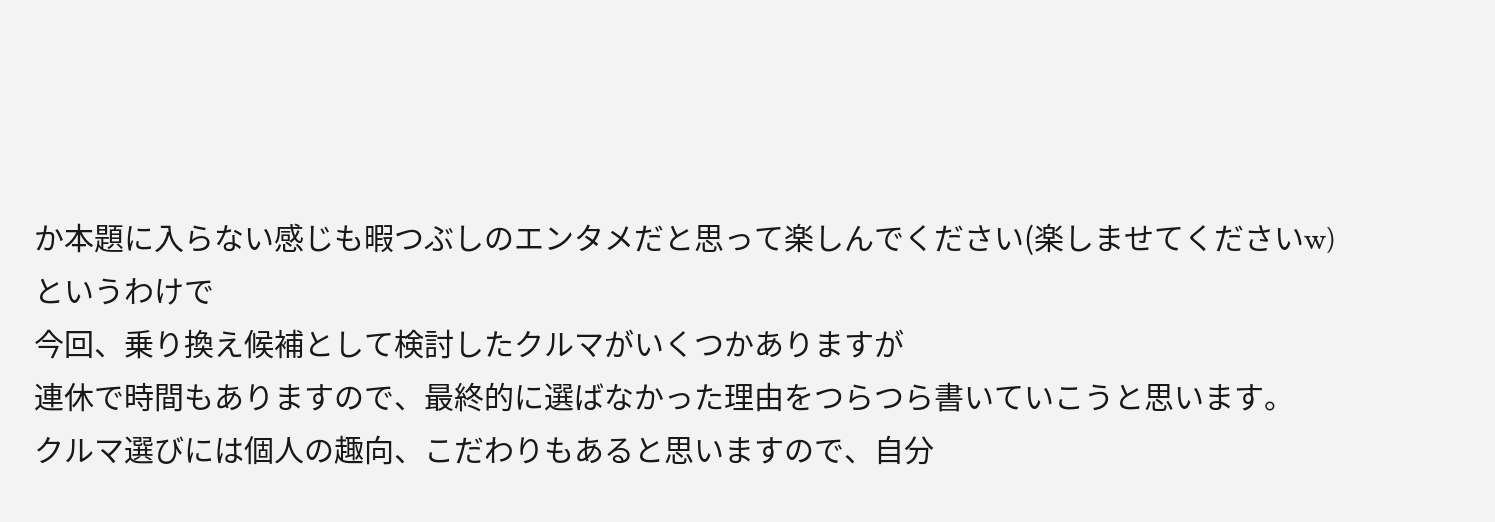か本題に入らない感じも暇つぶしのエンタメだと思って楽しんでください(楽しませてくださいw)
というわけで
今回、乗り換え候補として検討したクルマがいくつかありますが
連休で時間もありますので、最終的に選ばなかった理由をつらつら書いていこうと思います。
クルマ選びには個人の趣向、こだわりもあると思いますので、自分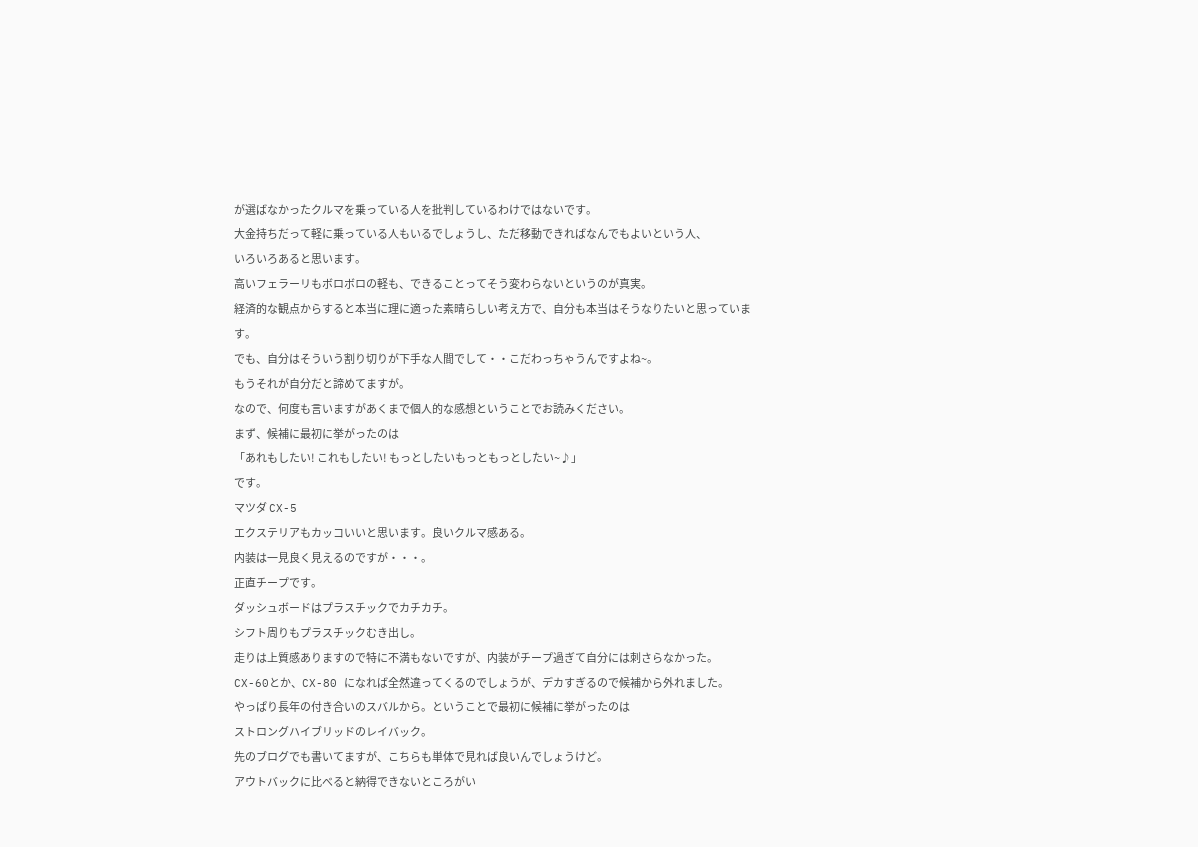が選ばなかったクルマを乗っている人を批判しているわけではないです。
大金持ちだって軽に乗っている人もいるでしょうし、ただ移動できればなんでもよいという人、
いろいろあると思います。
高いフェラーリもボロボロの軽も、できることってそう変わらないというのが真実。
経済的な観点からすると本当に理に適った素晴らしい考え方で、自分も本当はそうなりたいと思っています。
でも、自分はそういう割り切りが下手な人間でして・・こだわっちゃうんですよね~。
もうそれが自分だと諦めてますが。
なので、何度も言いますがあくまで個人的な感想ということでお読みください。
まず、候補に最初に挙がったのは
「あれもしたい! これもしたい! もっとしたいもっともっとしたい~♪」
です。
マツダ CX-5
エクステリアもカッコいいと思います。良いクルマ感ある。
内装は一見良く見えるのですが・・・。
正直チープです。
ダッシュボードはプラスチックでカチカチ。
シフト周りもプラスチックむき出し。
走りは上質感ありますので特に不満もないですが、内装がチープ過ぎて自分には刺さらなかった。
CX-60とか、CX-80 になれば全然違ってくるのでしょうが、デカすぎるので候補から外れました。
やっぱり長年の付き合いのスバルから。ということで最初に候補に挙がったのは
ストロングハイブリッドのレイバック。
先のブログでも書いてますが、こちらも単体で見れば良いんでしょうけど。
アウトバックに比べると納得できないところがい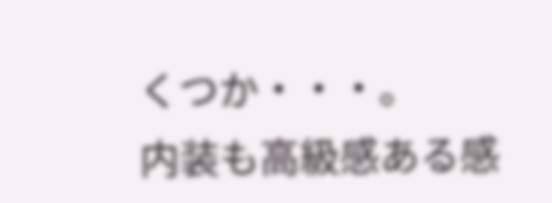くつか・・・。
内装も高級感ある感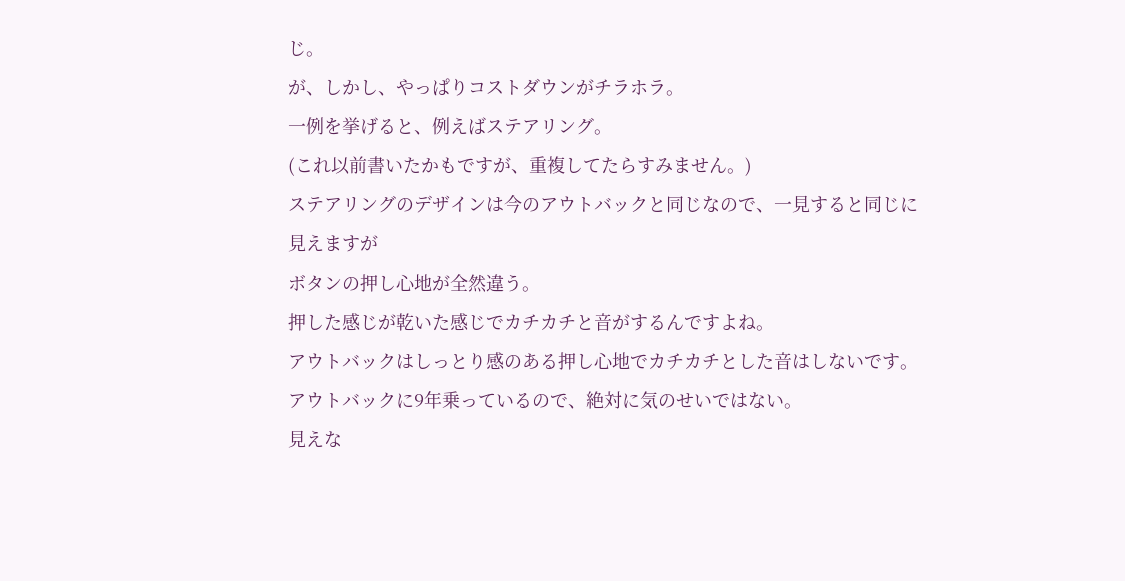じ。
が、しかし、やっぱりコストダウンがチラホラ。
一例を挙げると、例えばステアリング。
(これ以前書いたかもですが、重複してたらすみません。)
ステアリングのデザインは今のアウトバックと同じなので、一見すると同じに見えますが
ボタンの押し心地が全然違う。
押した感じが乾いた感じでカチカチと音がするんですよね。
アウトバックはしっとり感のある押し心地でカチカチとした音はしないです。
アウトバックに9年乗っているので、絶対に気のせいではない。
見えな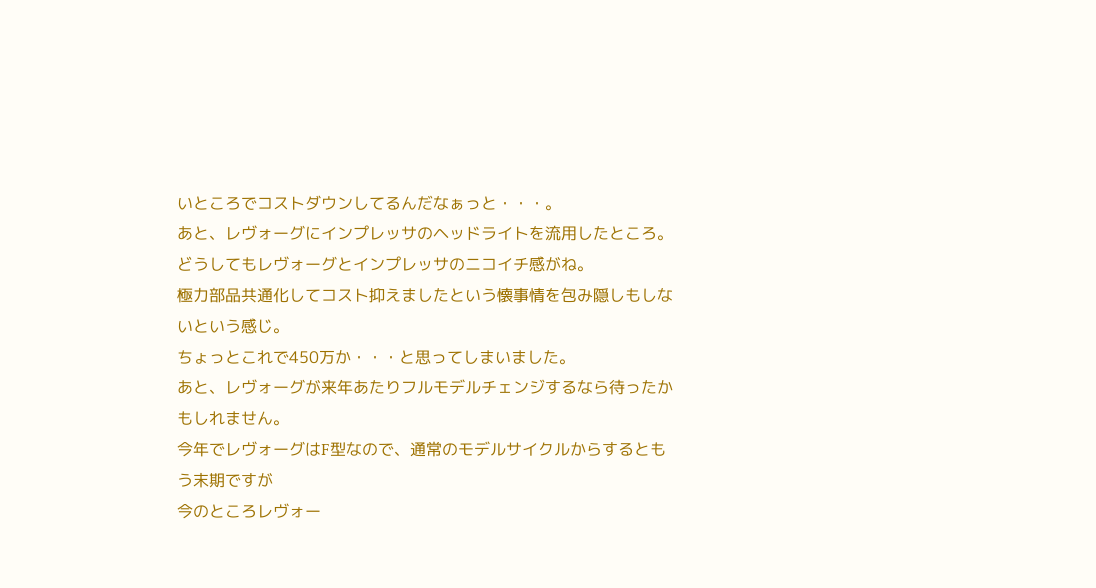いところでコストダウンしてるんだなぁっと・・・。
あと、レヴォーグにインプレッサのヘッドライトを流用したところ。
どうしてもレヴォーグとインプレッサのニコイチ感がね。
極力部品共通化してコスト抑えましたという懐事情を包み隠しもしないという感じ。
ちょっとこれで450万か・・・と思ってしまいました。
あと、レヴォーグが来年あたりフルモデルチェンジするなら待ったかもしれません。
今年でレヴォーグはF型なので、通常のモデルサイクルからするともう末期ですが
今のところレヴォー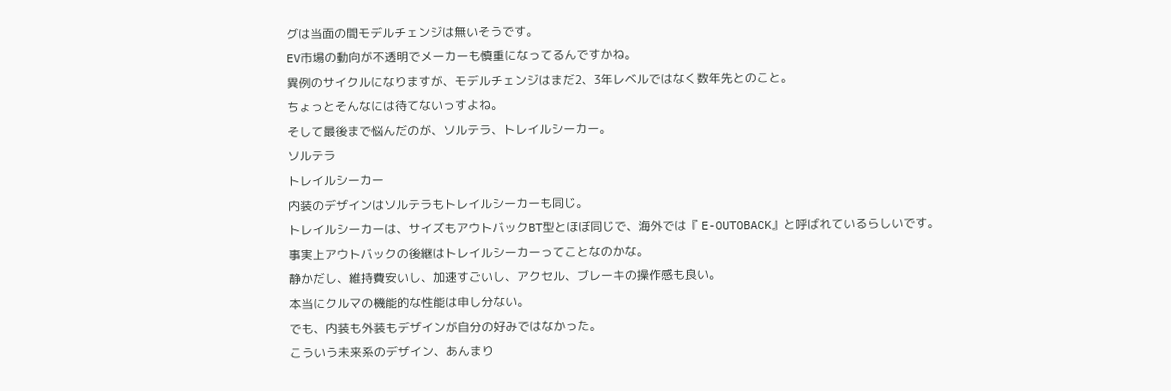グは当面の間モデルチェンジは無いそうです。
EV市場の動向が不透明でメーカーも慎重になってるんですかね。
異例のサイクルになりますが、モデルチェンジはまだ2、3年レベルではなく数年先とのこと。
ちょっとそんなには待てないっすよね。
そして最後まで悩んだのが、ソルテラ、トレイルシーカー。
ソルテラ
トレイルシーカー
内装のデザインはソルテラもトレイルシーカーも同じ。
トレイルシーカーは、サイズもアウトバックBT型とほぼ同じで、海外では『 E-OUTOBACK』と呼ばれているらしいです。
事実上アウトバックの後継はトレイルシーカーってことなのかな。
静かだし、維持費安いし、加速すごいし、アクセル、ブレーキの操作感も良い。
本当にクルマの機能的な性能は申し分ない。
でも、内装も外装もデザインが自分の好みではなかった。
こういう未来系のデザイン、あんまり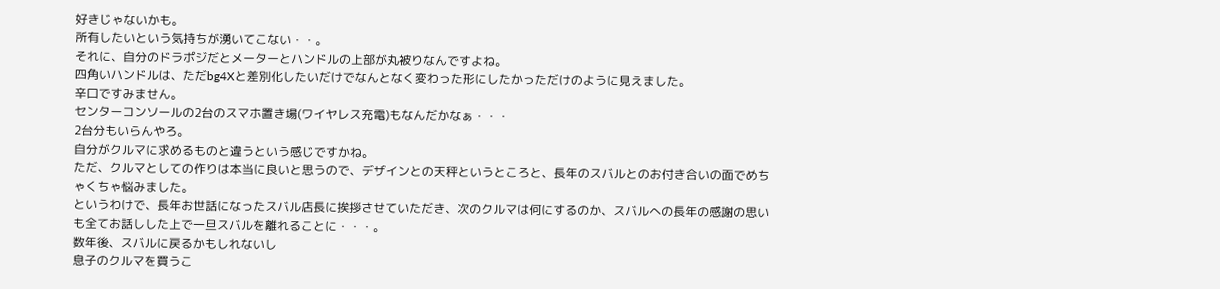好きじゃないかも。
所有したいという気持ちが湧いてこない・・。
それに、自分のドラポジだとメーターとハンドルの上部が丸被りなんですよね。
四角いハンドルは、ただbg4Xと差別化したいだけでなんとなく変わった形にしたかっただけのように見えました。
辛口ですみません。
センターコンソールの2台のスマホ置き場(ワイヤレス充電)もなんだかなぁ・・・
2台分もいらんやろ。
自分がクルマに求めるものと違うという感じですかね。
ただ、クルマとしての作りは本当に良いと思うので、デザインとの天秤というところと、長年のスバルとのお付き合いの面でめちゃくちゃ悩みました。
というわけで、長年お世話になったスバル店長に挨拶させていただき、次のクルマは何にするのか、スバルへの長年の感謝の思いも全てお話しした上で一旦スバルを離れることに・・・。
数年後、スバルに戻るかもしれないし
息子のクルマを買うこ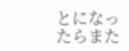とになったらまた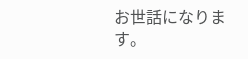お世話になります。